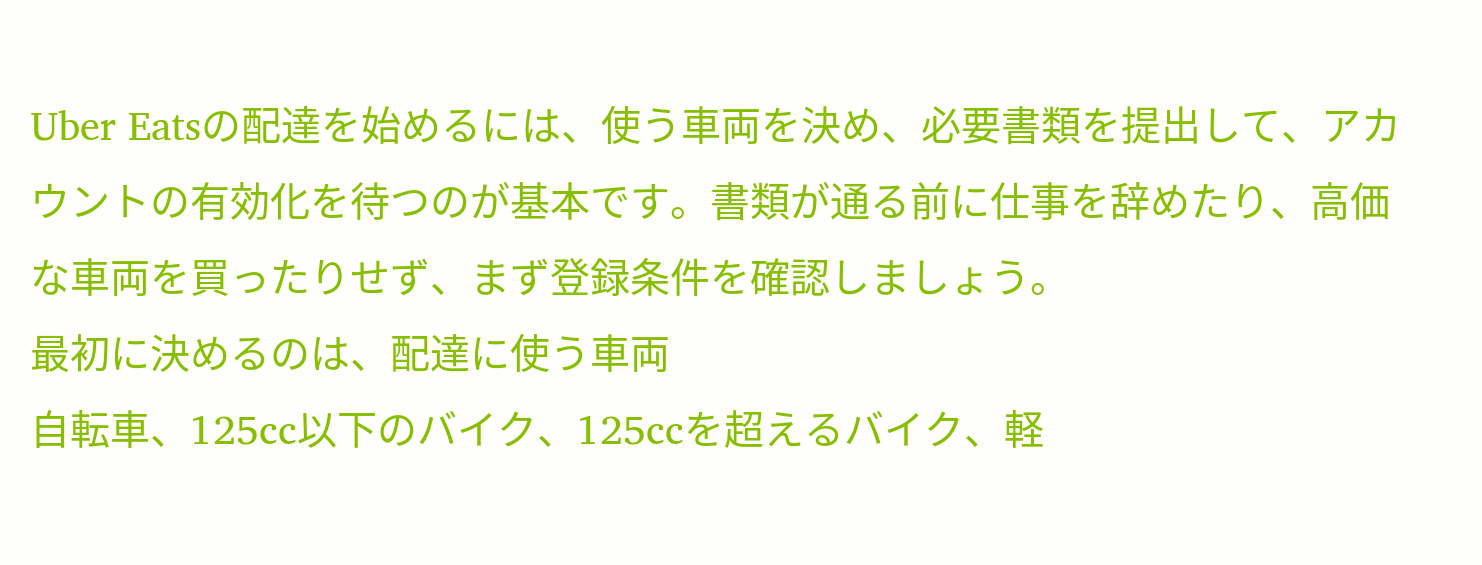Uber Eatsの配達を始めるには、使う車両を決め、必要書類を提出して、アカウントの有効化を待つのが基本です。書類が通る前に仕事を辞めたり、高価な車両を買ったりせず、まず登録条件を確認しましょう。
最初に決めるのは、配達に使う車両
自転車、125cc以下のバイク、125ccを超えるバイク、軽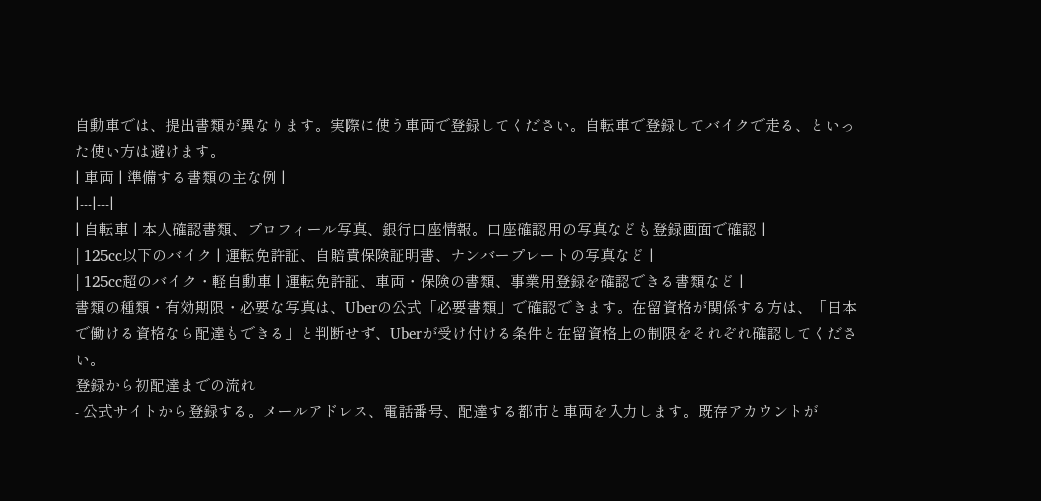自動車では、提出書類が異なります。実際に使う車両で登録してください。自転車で登録してバイクで走る、といった使い方は避けます。
| 車両 | 準備する書類の主な例 |
|---|---|
| 自転車 | 本人確認書類、プロフィール写真、銀行口座情報。口座確認用の写真なども登録画面で確認 |
| 125cc以下のバイク | 運転免許証、自賠責保険証明書、ナンバープレートの写真など |
| 125cc超のバイク・軽自動車 | 運転免許証、車両・保険の書類、事業用登録を確認できる書類など |
書類の種類・有効期限・必要な写真は、Uberの公式「必要書類」で確認できます。在留資格が関係する方は、「日本で働ける資格なら配達もできる」と判断せず、Uberが受け付ける条件と在留資格上の制限をそれぞれ確認してください。
登録から初配達までの流れ
- 公式サイトから登録する。メールアドレス、電話番号、配達する都市と車両を入力します。既存アカウントが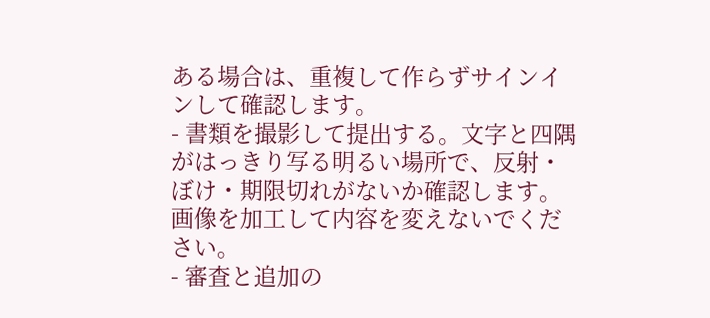ある場合は、重複して作らずサインインして確認します。
- 書類を撮影して提出する。文字と四隅がはっきり写る明るい場所で、反射・ぼけ・期限切れがないか確認します。画像を加工して内容を変えないでください。
- 審査と追加の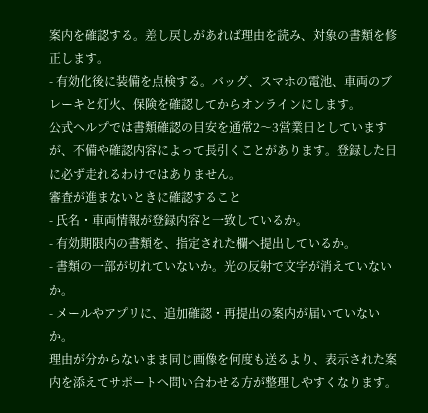案内を確認する。差し戻しがあれば理由を読み、対象の書類を修正します。
- 有効化後に装備を点検する。バッグ、スマホの電池、車両のブレーキと灯火、保険を確認してからオンラインにします。
公式ヘルプでは書類確認の目安を通常2〜3営業日としていますが、不備や確認内容によって長引くことがあります。登録した日に必ず走れるわけではありません。
審査が進まないときに確認すること
- 氏名・車両情報が登録内容と一致しているか。
- 有効期限内の書類を、指定された欄へ提出しているか。
- 書類の一部が切れていないか。光の反射で文字が消えていないか。
- メールやアプリに、追加確認・再提出の案内が届いていないか。
理由が分からないまま同じ画像を何度も送るより、表示された案内を添えてサポートへ問い合わせる方が整理しやすくなります。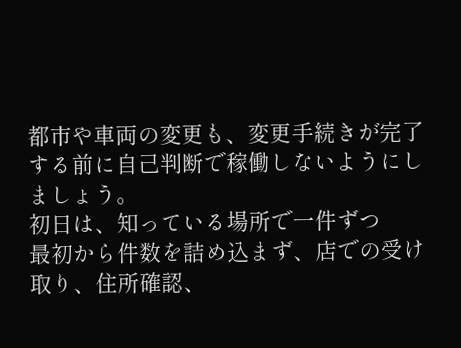都市や車両の変更も、変更手続きが完了する前に自己判断で稼働しないようにしましょう。
初日は、知っている場所で一件ずつ
最初から件数を詰め込まず、店での受け取り、住所確認、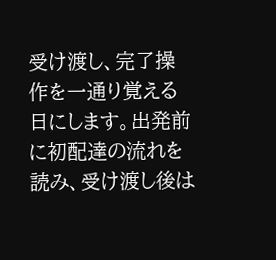受け渡し、完了操作を一通り覚える日にします。出発前に初配達の流れを読み、受け渡し後は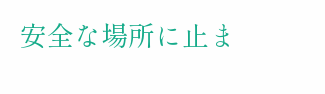安全な場所に止ま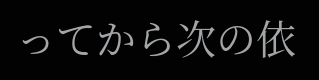ってから次の依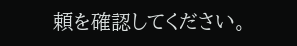頼を確認してください。